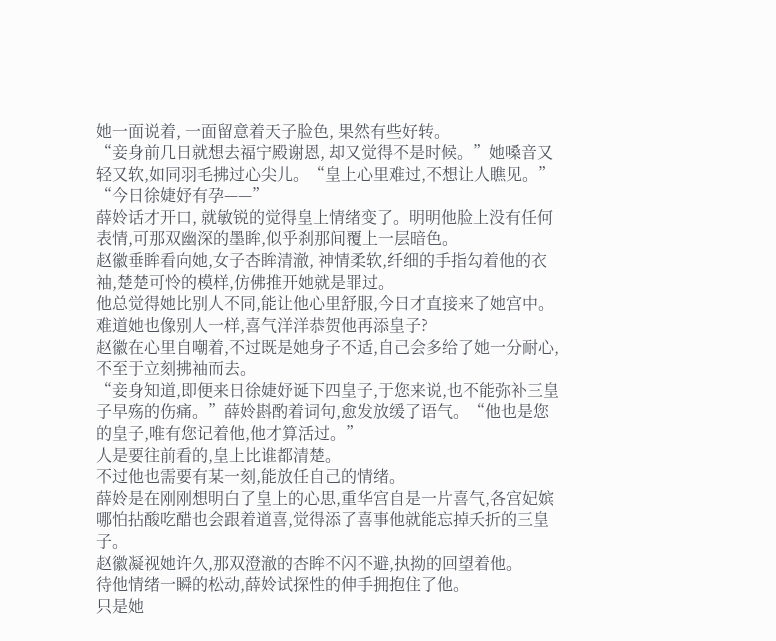她一面说着, 一面留意着天子脸色, 果然有些好转。
“妾身前几日就想去福宁殿谢恩, 却又觉得不是时候。”她嗓音又轻又软,如同羽毛拂过心尖儿。“皇上心里难过,不想让人瞧见。”
“今日徐婕妤有孕——”
薛姈话才开口, 就敏锐的觉得皇上情绪变了。明明他脸上没有任何表情,可那双幽深的墨眸,似乎刹那间覆上一层暗色。
赵徽垂眸看向她,女子杏眸清澈, 神情柔软,纤细的手指勾着他的衣袖,楚楚可怜的模样,仿佛推开她就是罪过。
他总觉得她比别人不同,能让他心里舒服,今日才直接来了她宫中。
难道她也像别人一样,喜气洋洋恭贺他再添皇子?
赵徽在心里自嘲着,不过既是她身子不适,自己会多给了她一分耐心,不至于立刻拂袖而去。
“妾身知道,即便来日徐婕妤诞下四皇子,于您来说,也不能弥补三皇子早殇的伤痛。”薛姈斟酌着词句,愈发放缓了语气。“他也是您的皇子,唯有您记着他,他才算活过。”
人是要往前看的,皇上比谁都清楚。
不过他也需要有某一刻,能放任自己的情绪。
薛姈是在刚刚想明白了皇上的心思,重华宫自是一片喜气,各宫妃嫔哪怕拈酸吃醋也会跟着道喜,觉得添了喜事他就能忘掉夭折的三皇子。
赵徽凝视她许久,那双澄澈的杏眸不闪不避,执拗的回望着他。
待他情绪一瞬的松动,薛姈试探性的伸手拥抱住了他。
只是她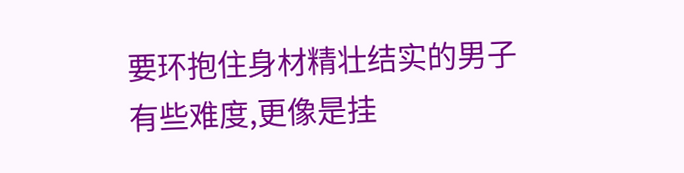要环抱住身材精壮结实的男子有些难度,更像是挂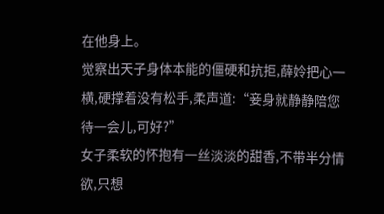在他身上。
觉察出天子身体本能的僵硬和抗拒,薛姈把心一横,硬撑着没有松手,柔声道:“妾身就静静陪您待一会儿,可好?”
女子柔软的怀抱有一丝淡淡的甜香,不带半分情欲,只想